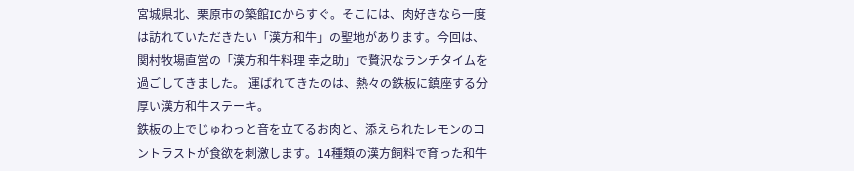宮城県北、栗原市の築館ICからすぐ。そこには、肉好きなら一度は訪れていただきたい「漢方和牛」の聖地があります。今回は、関村牧場直営の「漢方和牛料理 幸之助」で贅沢なランチタイムを過ごしてきました。 運ばれてきたのは、熱々の鉄板に鎮座する分厚い漢方和牛ステーキ。
鉄板の上でじゅわっと音を立てるお肉と、添えられたレモンのコントラストが食欲を刺激します。14種類の漢方飼料で育った和牛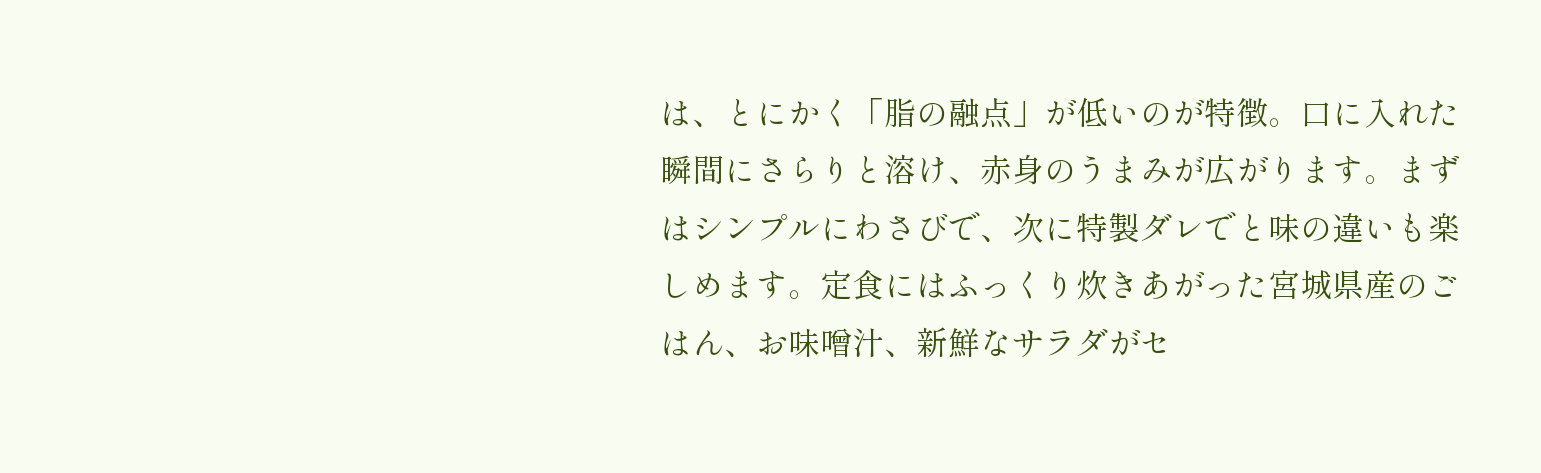は、とにかく「脂の融点」が低いのが特徴。口に入れた瞬間にさらりと溶け、赤身のうまみが広がります。まずはシンプルにわさびで、次に特製ダレでと味の違いも楽しめます。定食にはふっくり炊きあがった宮城県産のごはん、お味噌汁、新鮮なサラダがセ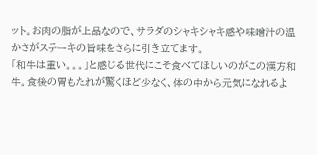ット。お肉の脂が上品なので、サラダのシャキシャキ感や味噌汁の温かさがステーキの旨味をさらに引き立てます。
「和牛は重い。。。」と感じる世代にこそ食べてほしいのがこの漢方和牛。食後の胃もたれが驚くほど少なく、体の中から元気になれるよ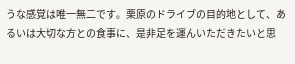うな感覚は唯一無二です。栗原のドライブの目的地として、あるいは大切な方との食事に、是非足を運んいただきたいと思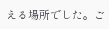える場所でした。ご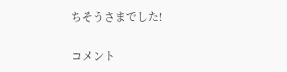ちそうさまでした!


コメント